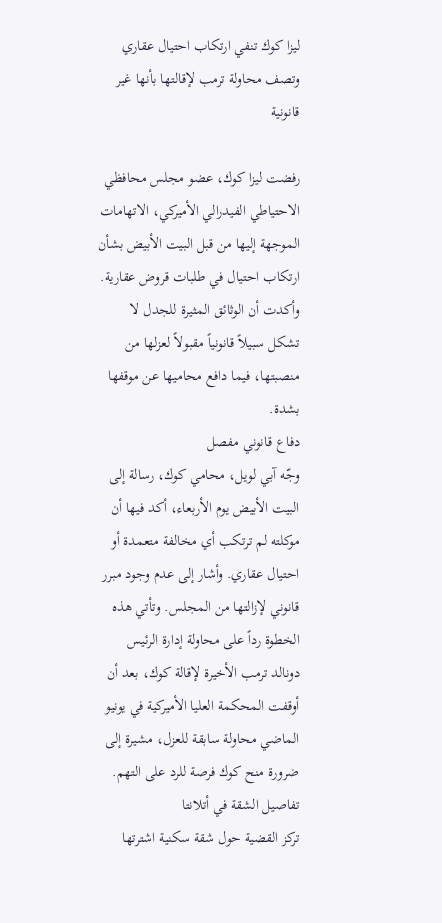ليزا كوك تنفي ارتكاب احتيال عقاري وتصف محاولة ترمب لإقالتها بأنها غير قانونية

رفضت ليزا كوك، عضو مجلس محافظي الاحتياطي الفيدرالي الأميركي، الاتهامات الموجهة إليها من قبل البيت الأبيض بشأن ارتكاب احتيال في طلبات قروض عقارية. وأكدت أن الوثائق المثيرة للجدل لا تشكل سبيلاً قانونياً مقبولاً لعزلها من منصبتها، فيما دافع محاميها عن موقفها بشدة.
دفاع قانوني مفصل
وجّه آبي لويل، محامي كوك، رسالة إلى البيت الأبيض يوم الأربعاء، أكد فيها أن موكلته لم ترتكب أي مخالفة متعمدة أو احتيال عقاري. وأشار إلى عدم وجود مبرر قانوني لإزالتها من المجلس. وتأتي هذه الخطوة رداً على محاولة إدارة الرئيس دونالد ترمب الأخيرة لإقالة كوك، بعد أن أوقفت المحكمة العليا الأميركية في يونيو الماضي محاولة سابقة للعزل، مشيرة إلى ضرورة منح كوك فرصة للرد على التهم.
تفاصيل الشقة في أتلانتا
تركز القضية حول شقة سكنية اشترتها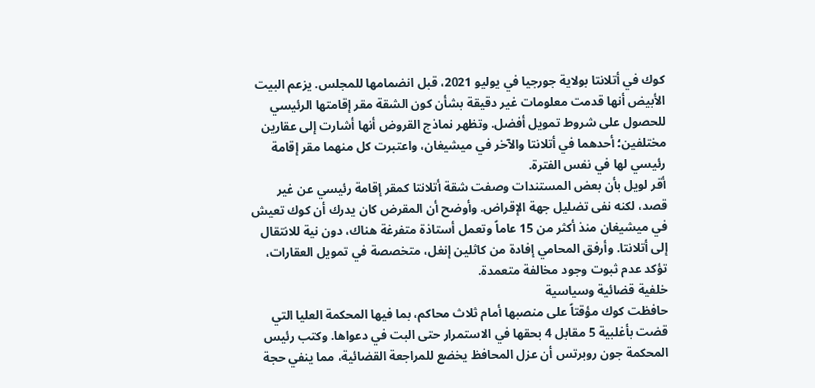كوك في أتلانتا بولاية جورجيا في يوليو 2021، قبل انضمامها للمجلس. يزعم البيت الأبيض أنها قدمت معلومات غير دقيقة بشأن كون الشقة مقر إقامتها الرئيسي للحصول على شروط تمويل أفضل. وتظهر نماذج القروض أنها أشارت إلى عقارين مختلفين؛ أحدهما في أتلانتا والآخر في ميشيغان، واعتبرت كل منهما مقر إقامة رئيسي لها في نفس الفترة.
أقر لويل بأن بعض المستندات وصفت شقة أتلانتا كمقر إقامة رئيسي عن غير قصد، لكنه نفى تضليل جهة الإقراض. وأوضح أن المقرض كان يدرك أن كوك تعيش في ميشيغان منذ أكثر من 15 عاماً وتعمل أستاذة متفرغة هناك، دون نية للانتقال إلى أتلانتا. وأرفق المحامي إفادة من كاثلين إنغل، متخصصة في تمويل العقارات، تؤكد عدم ثبوت وجود مخالفة متعمدة.
خلفية قضائية وسياسية
حافظت كوك مؤقتاً على منصبها أمام ثلاث محاكم، بما فيها المحكمة العليا التي قضت بأغلبية 5 مقابل 4 بحقها في الاستمرار حتى البت في دعواها. وكتب رئيس المحكمة جون روبرتس أن عزل المحافظ يخضع للمراجعة القضائية، مما ينفي حجة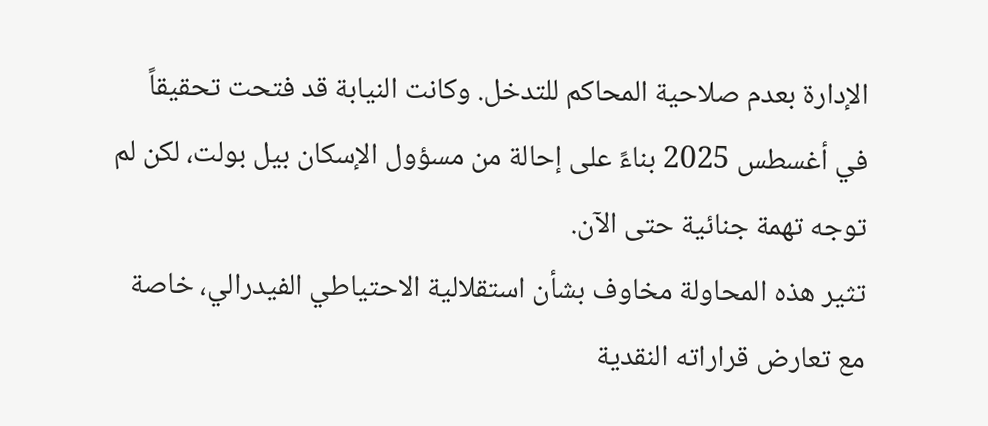الإدارة بعدم صلاحية المحاكم للتدخل. وكانت النيابة قد فتحت تحقيقاً في أغسطس 2025 بناءً على إحالة من مسؤول الإسكان بيل بولت، لكن لم توجه تهمة جنائية حتى الآن.
تثير هذه المحاولة مخاوف بشأن استقلالية الاحتياطي الفيدرالي، خاصة مع تعارض قراراته النقدية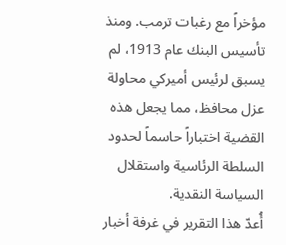مؤخراً مع رغبات ترمب. ومنذ تأسيس البنك عام 1913، لم يسبق لرئيس أميركي محاولة عزل محافظ، مما يجعل هذه القضية اختباراً حاسماً لحدود السلطة الرئاسية واستقلال السياسة النقدية.
أُعدّ هذا التقرير في غرفة أخبار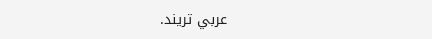عربي تريند.